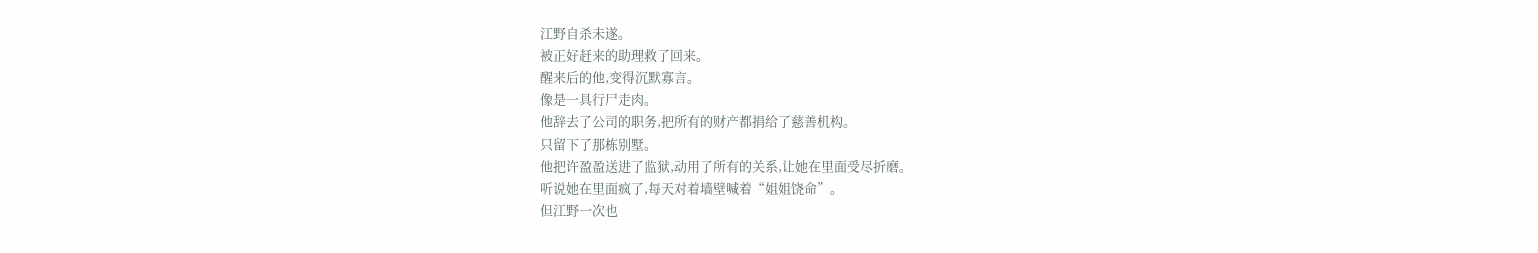江野自杀未遂。
被正好赶来的助理救了回来。
醒来后的他,变得沉默寡言。
像是一具行尸走肉。
他辞去了公司的职务,把所有的财产都捐给了慈善机构。
只留下了那栋别墅。
他把许盈盈送进了监狱,动用了所有的关系,让她在里面受尽折磨。
听说她在里面疯了,每天对着墙壁喊着“姐姐饶命”。
但江野一次也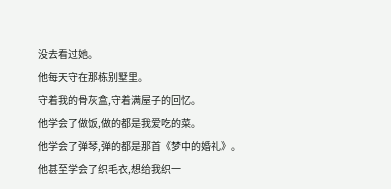没去看过她。
他每天守在那栋别墅里。
守着我的骨灰盒,守着满屋子的回忆。
他学会了做饭,做的都是我爱吃的菜。
他学会了弹琴,弹的都是那首《梦中的婚礼》。
他甚至学会了织毛衣,想给我织一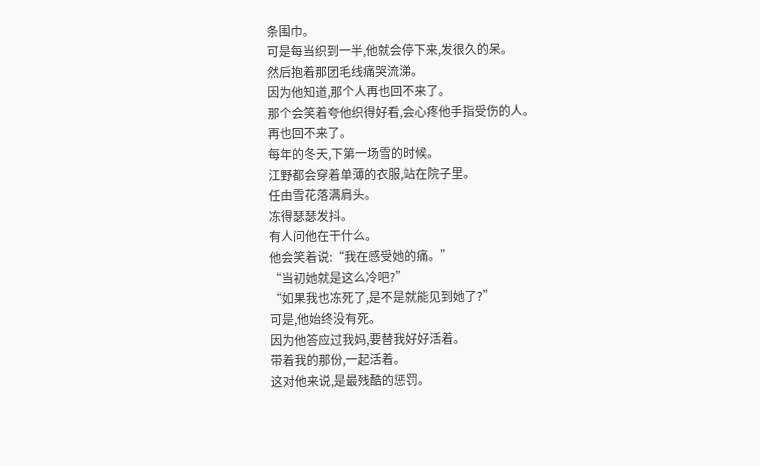条围巾。
可是每当织到一半,他就会停下来,发很久的呆。
然后抱着那团毛线痛哭流涕。
因为他知道,那个人再也回不来了。
那个会笑着夸他织得好看,会心疼他手指受伤的人。
再也回不来了。
每年的冬天,下第一场雪的时候。
江野都会穿着单薄的衣服,站在院子里。
任由雪花落满肩头。
冻得瑟瑟发抖。
有人问他在干什么。
他会笑着说:“我在感受她的痛。”
“当初她就是这么冷吧?”
“如果我也冻死了,是不是就能见到她了?”
可是,他始终没有死。
因为他答应过我妈,要替我好好活着。
带着我的那份,一起活着。
这对他来说,是最残酷的惩罚。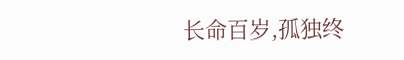长命百岁,孤独终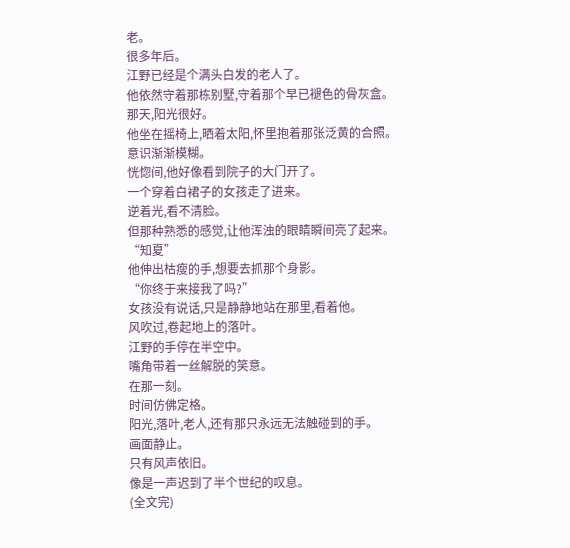老。
很多年后。
江野已经是个满头白发的老人了。
他依然守着那栋别墅,守着那个早已褪色的骨灰盒。
那天,阳光很好。
他坐在摇椅上,晒着太阳,怀里抱着那张泛黄的合照。
意识渐渐模糊。
恍惚间,他好像看到院子的大门开了。
一个穿着白裙子的女孩走了进来。
逆着光,看不清脸。
但那种熟悉的感觉,让他浑浊的眼睛瞬间亮了起来。
“知夏”
他伸出枯瘦的手,想要去抓那个身影。
“你终于来接我了吗?”
女孩没有说话,只是静静地站在那里,看着他。
风吹过,卷起地上的落叶。
江野的手停在半空中。
嘴角带着一丝解脱的笑意。
在那一刻。
时间仿佛定格。
阳光,落叶,老人,还有那只永远无法触碰到的手。
画面静止。
只有风声依旧。
像是一声迟到了半个世纪的叹息。
(全文完)